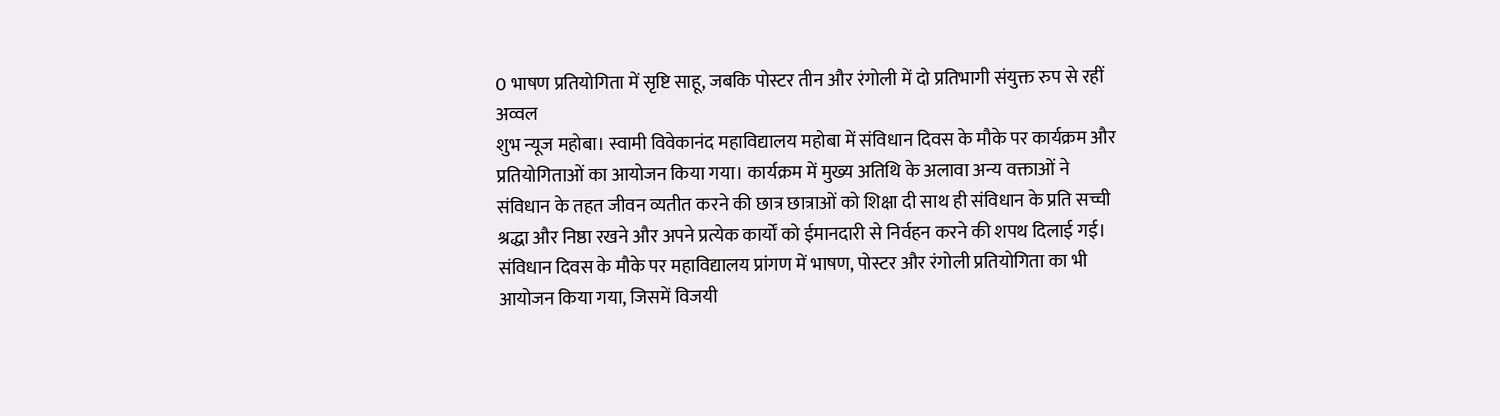0 भाषण प्रतियोगिता में सृष्टि साहू, जबकि पोस्टर तीन और रंगोली में दो प्रतिभागी संयुक्त रुप से रहीं अव्वल
शुभ न्यूज महोबा। स्वामी विवेकानंद महाविद्यालय महोबा में संविधान दिवस के मौके पर कार्यक्रम और प्रतियोगिताओं का आयोजन किया गया। कार्यक्रम में मुख्य अतिथि के अलावा अन्य वक्ताओं ने संविधान के तहत जीवन व्यतीत करने की छात्र छात्राओं को शिक्षा दी साथ ही संविधान के प्रति सच्ची श्रद्धा और निष्ठा रखने और अपने प्रत्येक कार्यों को ईमानदारी से निर्वहन करने की शपथ दिलाई गई। संविधान दिवस के मौके पर महाविद्यालय प्रांगण में भाषण, पोस्टर और रंगोली प्रतियोगिता का भी आयोजन किया गया, जिसमें विजयी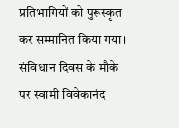प्रतिभागियों को पुरूस्कृत कर सम्मानित किया गया।
संविधान दिवस के मौके पर स्वामी विवेकानंद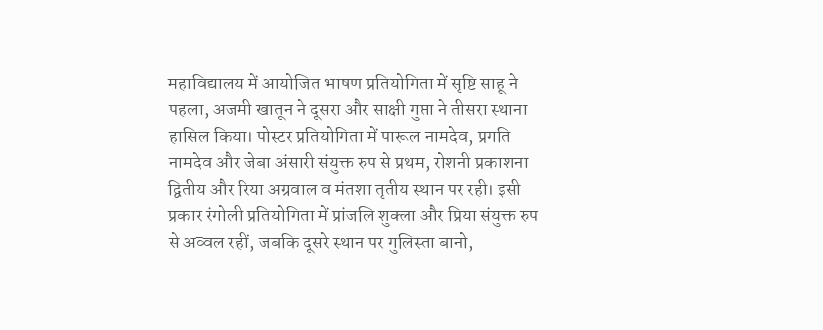महाविद्यालय में आयोजित भाषण प्रतियोगिता में सृष्टि साहू ने पहला, अजमी खातून ने दूसरा और साक्षी गुप्ता ने तीसरा स्थाना हासिल किया। पोस्टर प्रतियोगिता में पारूल नामदेव, प्रगति नामदेव और जेबा अंसारी संयुक्त रुप से प्रथम, रोशनी प्रकाशना द्वितीय और रिया अग्रवाल व मंतशा तृतीय स्थान पर रही। इसी प्रकार रंगोली प्रतियोगिता में प्रांजलि शुक्ला और प्रिया संयुक्त रुप से अव्वल रहीं, जबकि दूसरे स्थान पर गुलिस्ता बानो,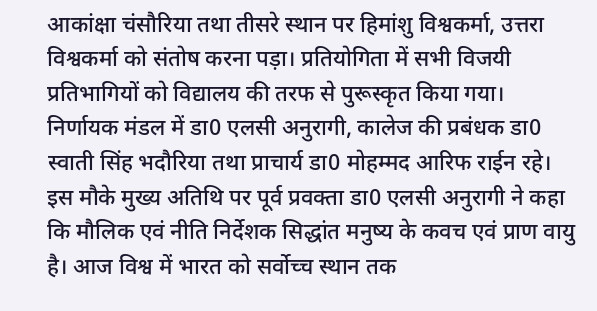आकांक्षा चंसौरिया तथा तीसरे स्थान पर हिमांशु विश्वकर्मा, उत्तरा विश्वकर्मा को संतोष करना पड़ा। प्रतियोगिता में सभी विजयी प्रतिभागियों को विद्यालय की तरफ से पुरूस्कृत किया गया। निर्णायक मंडल में डा0 एलसी अनुरागी, कालेज की प्रबंधक डा0 स्वाती सिंह भदौरिया तथा प्राचार्य डा0 मोहम्मद आरिफ राईन रहे।
इस मौके मुख्य अतिथि पर पूर्व प्रवक्ता डा0 एलसी अनुरागी ने कहा कि मौलिक एवं नीति निर्देशक सिद्धांत मनुष्य के कवच एवं प्राण वायु है। आज विश्व में भारत को सर्वोच्च स्थान तक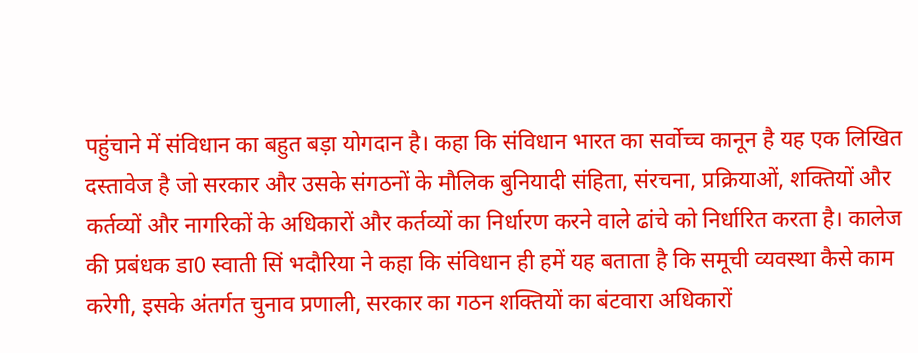पहुंचाने में संविधान का बहुत बड़ा योगदान है। कहा कि संविधान भारत का सर्वोच्च कानून है यह एक लिखित दस्तावेज है जो सरकार और उसके संगठनों के मौलिक बुनियादी संहिता, संरचना, प्रक्रियाओं, शक्तियों और कर्तव्यों और नागरिकों के अधिकारों और कर्तव्यों का निर्धारण करने वाले ढांचे को निर्धारित करता है। कालेज की प्रबंधक डा0 स्वाती सिं भदौरिया ने कहा कि संविधान ही हमें यह बताता है कि समूची व्यवस्था कैसे काम करेगी, इसके अंतर्गत चुनाव प्रणाली, सरकार का गठन शक्तियों का बंटवारा अधिकारों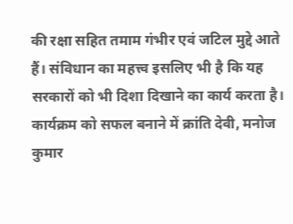की रक्षा सहित तमाम गंभीर एवं जटिल मुद्दे आते हैं। संविधान का महत्त्व इसलिए भी है कि यह सरकारों को भी दिशा दिखाने का कार्य करता है। कार्यक्रम को सफल बनाने में क्रांति देवी, मनोज कुमार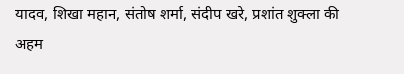यादव, शिखा महान, संतोष शर्मा, संदीप खरे, प्रशांत शुक्ला की अहम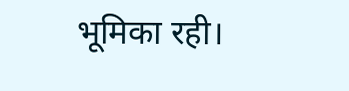भूमिका रही।